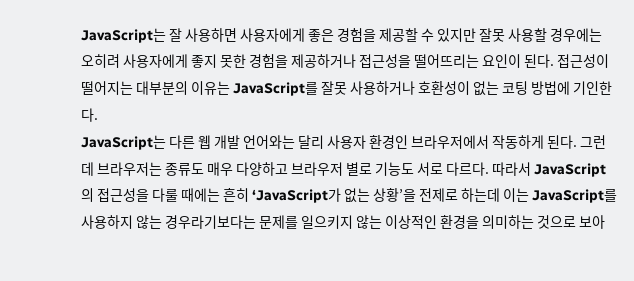JavaScript는 잘 사용하면 사용자에게 좋은 경험을 제공할 수 있지만 잘못 사용할 경우에는 오히려 사용자에게 좋지 못한 경험을 제공하거나 접근성을 떨어뜨리는 요인이 된다. 접근성이 떨어지는 대부분의 이유는 JavaScript를 잘못 사용하거나 호환성이 없는 코팅 방법에 기인한다.
JavaScript는 다른 웹 개발 언어와는 달리 사용자 환경인 브라우저에서 작동하게 된다. 그런데 브라우저는 종류도 매우 다양하고 브라우저 별로 기능도 서로 다르다. 따라서 JavaScript의 접근성을 다룰 때에는 흔히 ‘JavaScript가 없는 상황’을 전제로 하는데 이는 JavaScript를 사용하지 않는 경우라기보다는 문제를 일으키지 않는 이상적인 환경을 의미하는 것으로 보아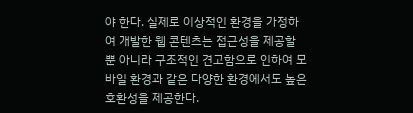야 한다. 실제로 이상적인 환경을 가정하여 개발한 웹 콘텐츠는 접근성을 제공할 뿐 아니라 구조적인 견고함으로 인하여 모바일 환경과 같은 다양한 환경에서도 높은 호환성을 제공한다.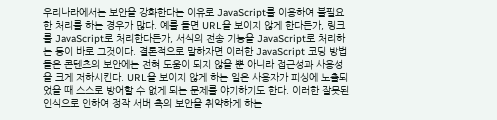우리나라에서는 보안을 강화한다는 이유로 JavaScript를 이용하여 불필요한 처리를 하는 경우가 많다. 예를 들면 URL을 보이지 않게 한다든가, 링크를 JavaScript로 처리한다든가, 서식의 전송 기능을 JavaScript로 처리하는 등이 바로 그것이다. 결론적으로 말하자면 이러한 JavaScript 코딩 방법들은 콘텐츠의 보안에는 전혀 도움이 되지 않을 뿐 아니라 접근성과 사용성을 크게 저하시킨다. URL을 보이지 않게 하는 일은 사용자가 피싱에 노출되었을 때 스스로 방어할 수 없게 되는 문제를 야기하기도 한다. 이러한 잘못된 인식으로 인하여 정작 서버 측의 보안을 취약하게 하는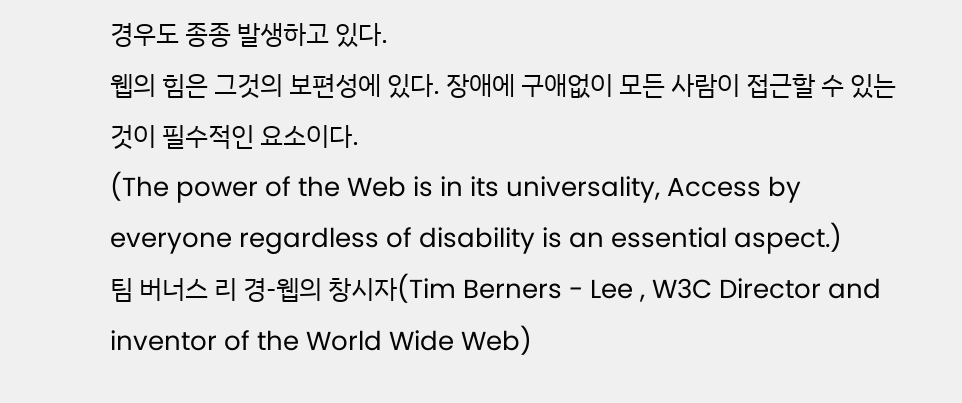경우도 종종 발생하고 있다.
웹의 힘은 그것의 보편성에 있다. 장애에 구애없이 모든 사람이 접근할 수 있는 것이 필수적인 요소이다.
(The power of the Web is in its universality, Access by everyone regardless of disability is an essential aspect.)
팀 버너스 리 경-웹의 창시자(Tim Berners - Lee , W3C Director and inventor of the World Wide Web)